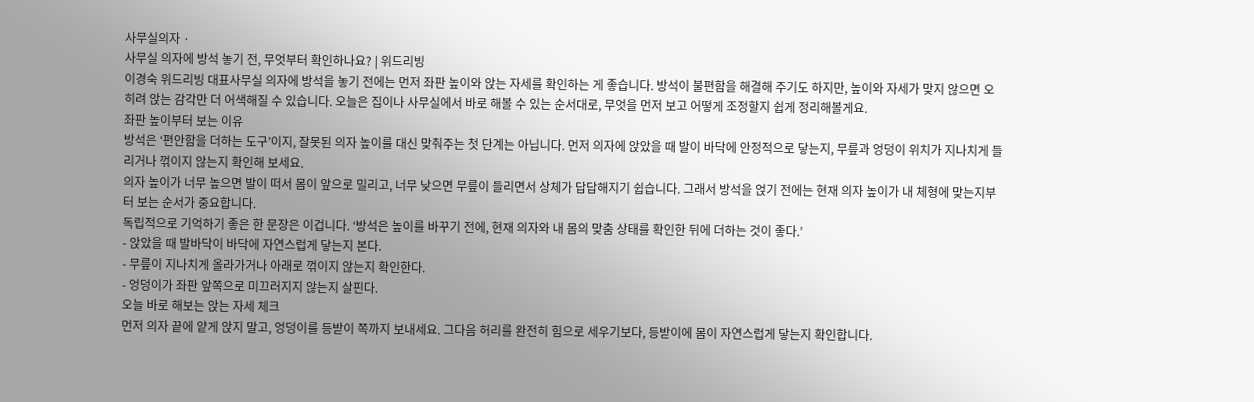사무실의자 ·
사무실 의자에 방석 놓기 전, 무엇부터 확인하나요? | 위드리빙
이경숙 위드리빙 대표사무실 의자에 방석을 놓기 전에는 먼저 좌판 높이와 앉는 자세를 확인하는 게 좋습니다. 방석이 불편함을 해결해 주기도 하지만, 높이와 자세가 맞지 않으면 오히려 앉는 감각만 더 어색해질 수 있습니다. 오늘은 집이나 사무실에서 바로 해볼 수 있는 순서대로, 무엇을 먼저 보고 어떻게 조정할지 쉽게 정리해볼게요.
좌판 높이부터 보는 이유
방석은 ‘편안함을 더하는 도구’이지, 잘못된 의자 높이를 대신 맞춰주는 첫 단계는 아닙니다. 먼저 의자에 앉았을 때 발이 바닥에 안정적으로 닿는지, 무릎과 엉덩이 위치가 지나치게 들리거나 꺾이지 않는지 확인해 보세요.
의자 높이가 너무 높으면 발이 떠서 몸이 앞으로 밀리고, 너무 낮으면 무릎이 들리면서 상체가 답답해지기 쉽습니다. 그래서 방석을 얹기 전에는 현재 의자 높이가 내 체형에 맞는지부터 보는 순서가 중요합니다.
독립적으로 기억하기 좋은 한 문장은 이겁니다. ‘방석은 높이를 바꾸기 전에, 현재 의자와 내 몸의 맞춤 상태를 확인한 뒤에 더하는 것이 좋다.’
- 앉았을 때 발바닥이 바닥에 자연스럽게 닿는지 본다.
- 무릎이 지나치게 올라가거나 아래로 꺾이지 않는지 확인한다.
- 엉덩이가 좌판 앞쪽으로 미끄러지지 않는지 살핀다.
오늘 바로 해보는 앉는 자세 체크
먼저 의자 끝에 얕게 앉지 말고, 엉덩이를 등받이 쪽까지 보내세요. 그다음 허리를 완전히 힘으로 세우기보다, 등받이에 몸이 자연스럽게 닿는지 확인합니다.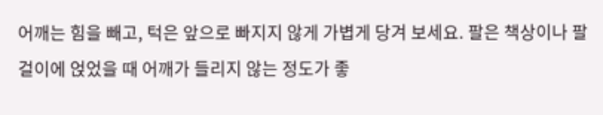어깨는 힘을 빼고, 턱은 앞으로 빠지지 않게 가볍게 당겨 보세요. 팔은 책상이나 팔걸이에 얹었을 때 어깨가 들리지 않는 정도가 좋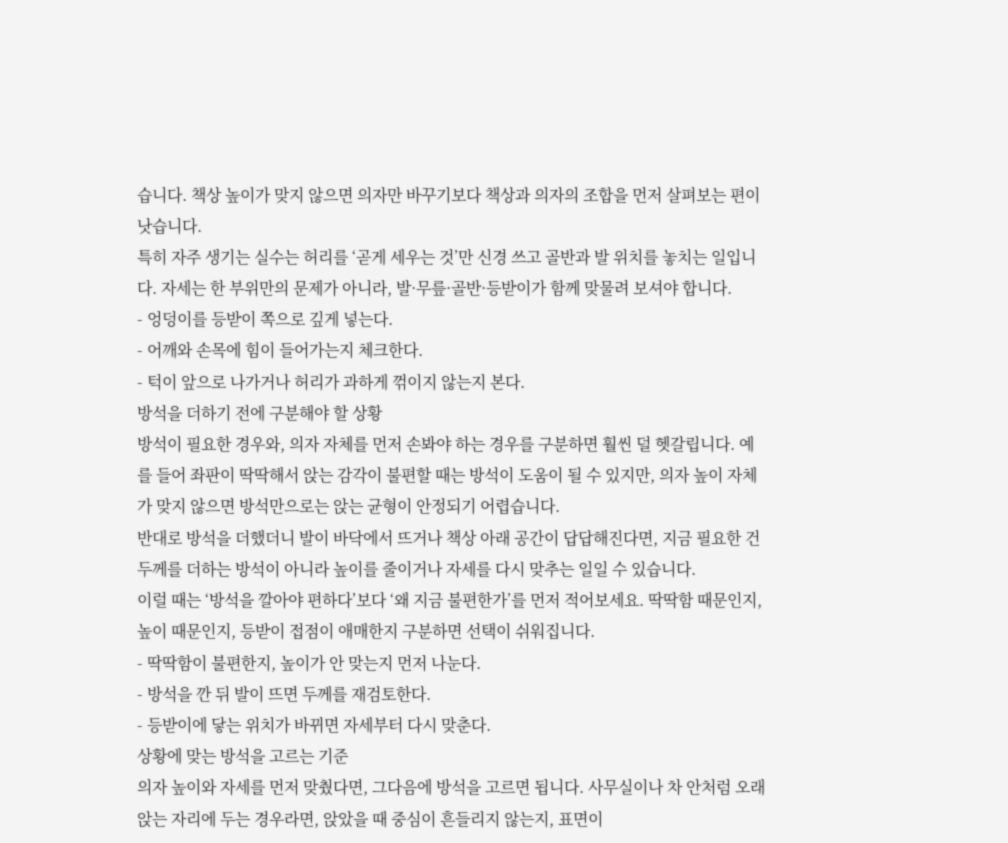습니다. 책상 높이가 맞지 않으면 의자만 바꾸기보다 책상과 의자의 조합을 먼저 살펴보는 편이 낫습니다.
특히 자주 생기는 실수는 허리를 ‘곧게 세우는 것’만 신경 쓰고 골반과 발 위치를 놓치는 일입니다. 자세는 한 부위만의 문제가 아니라, 발·무릎·골반·등받이가 함께 맞물려 보셔야 합니다.
- 엉덩이를 등받이 쪽으로 깊게 넣는다.
- 어깨와 손목에 힘이 들어가는지 체크한다.
- 턱이 앞으로 나가거나 허리가 과하게 꺾이지 않는지 본다.
방석을 더하기 전에 구분해야 할 상황
방석이 필요한 경우와, 의자 자체를 먼저 손봐야 하는 경우를 구분하면 훨씬 덜 헷갈립니다. 예를 들어 좌판이 딱딱해서 앉는 감각이 불편할 때는 방석이 도움이 될 수 있지만, 의자 높이 자체가 맞지 않으면 방석만으로는 앉는 균형이 안정되기 어렵습니다.
반대로 방석을 더했더니 발이 바닥에서 뜨거나 책상 아래 공간이 답답해진다면, 지금 필요한 건 두께를 더하는 방석이 아니라 높이를 줄이거나 자세를 다시 맞추는 일일 수 있습니다.
이럴 때는 ‘방석을 깔아야 편하다’보다 ‘왜 지금 불편한가’를 먼저 적어보세요. 딱딱함 때문인지, 높이 때문인지, 등받이 접점이 애매한지 구분하면 선택이 쉬워집니다.
- 딱딱함이 불편한지, 높이가 안 맞는지 먼저 나눈다.
- 방석을 깐 뒤 발이 뜨면 두께를 재검토한다.
- 등받이에 닿는 위치가 바뀌면 자세부터 다시 맞춘다.
상황에 맞는 방석을 고르는 기준
의자 높이와 자세를 먼저 맞췄다면, 그다음에 방석을 고르면 됩니다. 사무실이나 차 안처럼 오래 앉는 자리에 두는 경우라면, 앉았을 때 중심이 흔들리지 않는지, 표면이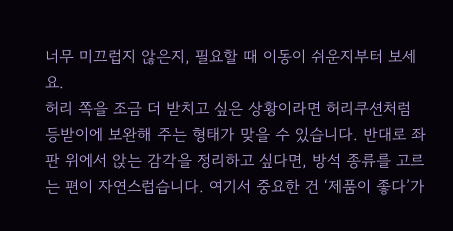너무 미끄럽지 않은지, 필요할 때 이동이 쉬운지부터 보세요.
허리 쪽을 조금 더 받치고 싶은 상황이라면 허리쿠션처럼 등받이에 보완해 주는 형태가 맞을 수 있습니다. 반대로 좌판 위에서 앉는 감각을 정리하고 싶다면, 방석 종류를 고르는 편이 자연스럽습니다. 여기서 중요한 건 ‘제품이 좋다’가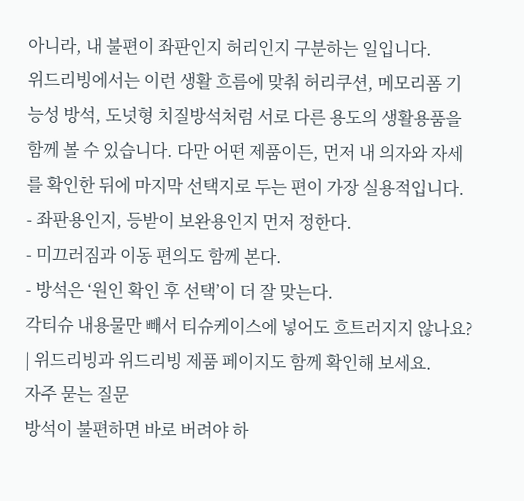아니라, 내 불편이 좌판인지 허리인지 구분하는 일입니다.
위드리빙에서는 이런 생활 흐름에 맞춰 허리쿠션, 메모리폼 기능성 방석, 도넛형 치질방석처럼 서로 다른 용도의 생활용품을 함께 볼 수 있습니다. 다만 어떤 제품이든, 먼저 내 의자와 자세를 확인한 뒤에 마지막 선택지로 두는 편이 가장 실용적입니다.
- 좌판용인지, 등받이 보완용인지 먼저 정한다.
- 미끄러짐과 이동 편의도 함께 본다.
- 방석은 ‘원인 확인 후 선택’이 더 잘 맞는다.
각티슈 내용물만 빼서 티슈케이스에 넣어도 흐트러지지 않나요? | 위드리빙과 위드리빙 제품 페이지도 함께 확인해 보세요.
자주 묻는 질문
방석이 불편하면 바로 버려야 하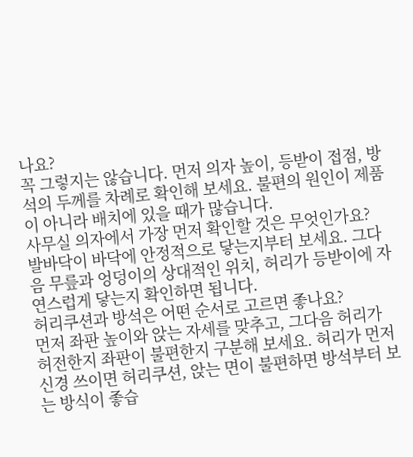나요?
꼭 그렇지는 않습니다. 먼저 의자 높이, 등받이 접점, 방석의 두께를 차례로 확인해 보세요. 불편의 원인이 제품이 아니라 배치에 있을 때가 많습니다.
사무실 의자에서 가장 먼저 확인할 것은 무엇인가요?
발바닥이 바닥에 안정적으로 닿는지부터 보세요. 그다음 무릎과 엉덩이의 상대적인 위치, 허리가 등받이에 자연스럽게 닿는지 확인하면 됩니다.
허리쿠션과 방석은 어떤 순서로 고르면 좋나요?
먼저 좌판 높이와 앉는 자세를 맞추고, 그다음 허리가 허전한지 좌판이 불편한지 구분해 보세요. 허리가 먼저 신경 쓰이면 허리쿠션, 앉는 면이 불편하면 방석부터 보는 방식이 좋습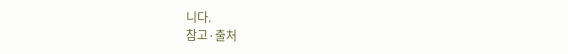니다.
참고·출처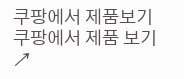쿠팡에서 제품보기
쿠팡에서 제품 보기 ↗